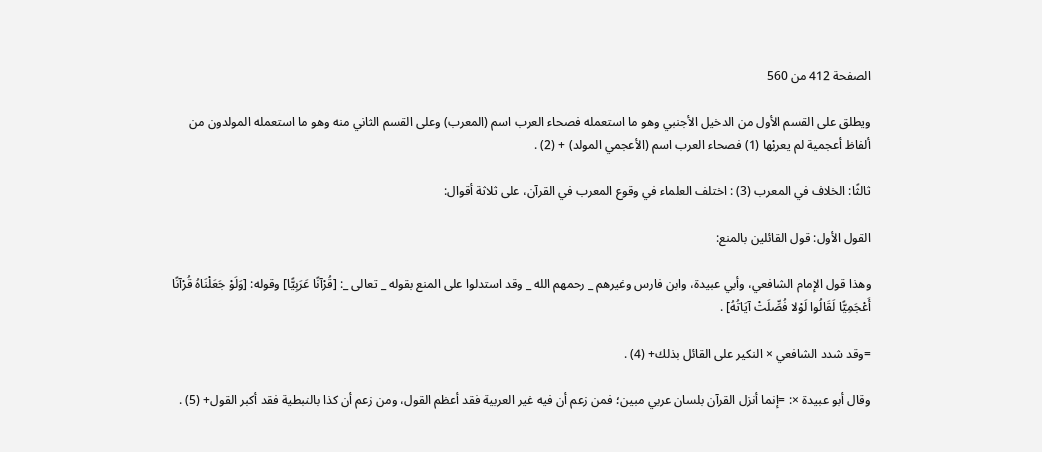الصفحة 412 من 560

ويطلق على القسم الأول من الدخيل الأجنبي وهو ما استعمله فصحاء العرب اسم (المعرب) وعلى القسم الثاني منه وهو ما استعمله المولدون من ألفاظ أعجمية لم يعربْها (1) فصحاء العرب اسم (الأعجمي المولد) + (2) .

ثالثًا: الخلاف في المعرب (3) : اختلف العلماء في وقوع المعرب في القرآن، على ثلاثة أقوال:

القول الأول: قول القائلين بالمنع:

وهذا قول الإمام الشافعي، وأبي عبيدة، وابن فارس وغيرهم _ رحمهم الله _ وقد استدلوا على المنع بقوله _ تعالى _: [قُرْآنًا عَرَبِيًّا] وقوله: [وَلَوْ جَعَلْنَاهُ قُرْآنًا أَعْجَمِيًّا لَقَالُوا لَوْلا فُصِّلَتْ آيَاتُهُ] .

=وقد شدد الشافعي × النكير على القائل بذلك+ (4) .

وقال أبو عبيدة ×: =إنما أنزل القرآن بلسان عربي مبين؛ فمن زعم أن فيه غير العربية فقد أعظم القول، ومن زعم أن كذا بالنبطية فقد أكبر القول+ (5) .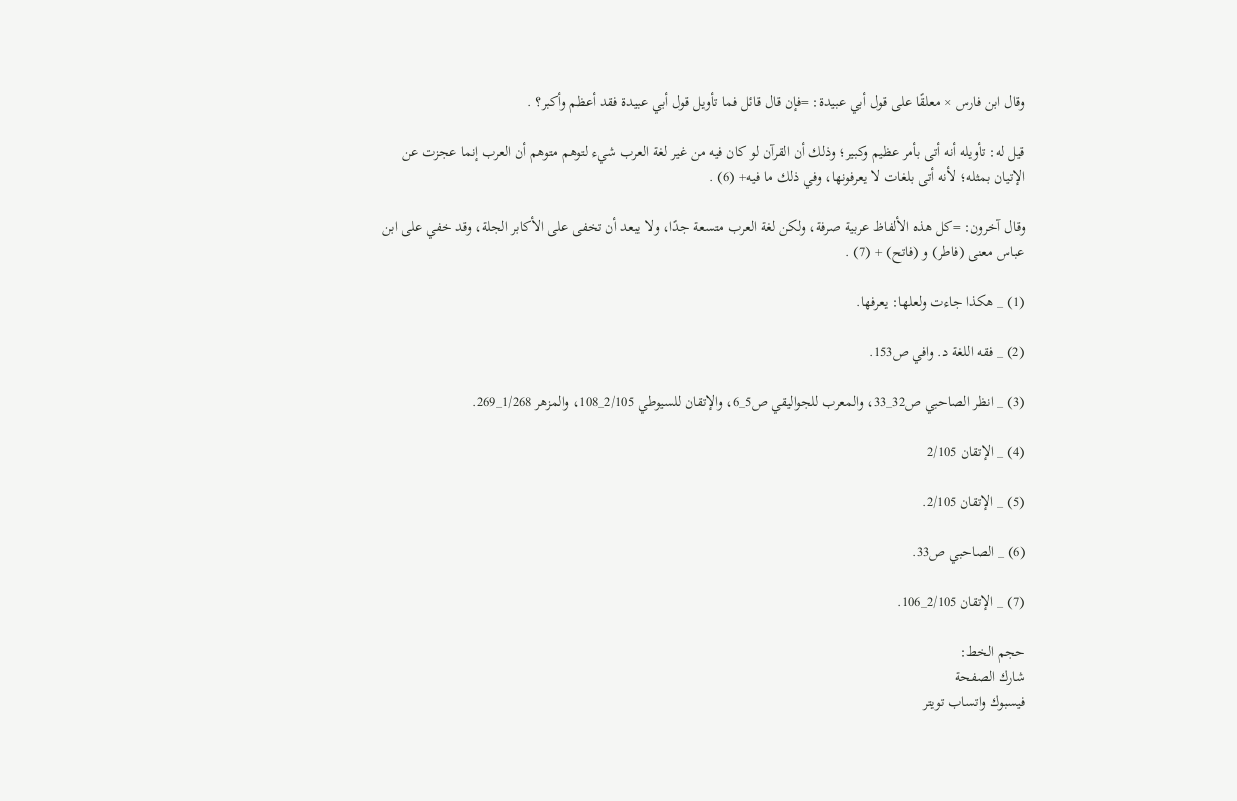وقال ابن فارس × معلقًا على قول أبي عبيدة: =فإن قال قائل فما تأويل قول أبي عبيدة فقد أعظم وأكبر؟ .

قيل له: تأويله أنه أتى بأمر عظيم وكبير؛ وذلك أن القرآن لو كان فيه من غير لغة العرب شيء لتوهم متوهم أن العرب إنما عجزت عن الإتيان بمثله؛ لأنه أتى بلغات لا يعرفونها، وفي ذلك ما فيه+ (6) .

وقال آخرون: =كل هذه الألفاظ عربية صرفة، ولكن لغة العرب متسعة جدًا، ولا يبعد أن تخفى على الأكابر الجلة، وقد خفي على ابن عباس معنى (فاطر) و (فاتح) + (7) .

(1) _ هكذا جاءت ولعلها: يعرفها.

(2) _ فقه اللغة د. وافي ص153.

(3) _ انظر الصاحبي ص32_33، والمعرب للجواليقي ص5_6، والإتقان للسيوطي 2/105_108، والمزهر 1/268_269.

(4) _ الإتقان 2/105

(5) _ الإتقان 2/105.

(6) _ الصاحبي ص33.

(7) _ الإتقان 2/105_106.

حجم الخط:
شارك الصفحة
فيسبوك واتساب تويتر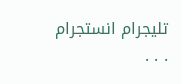تليجرام انستجرام
. . .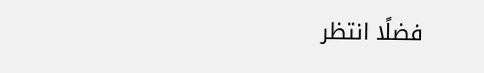فضلًا انتظر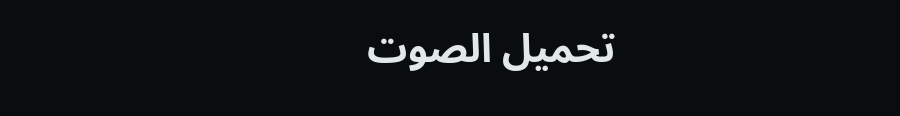تحميل الصوت